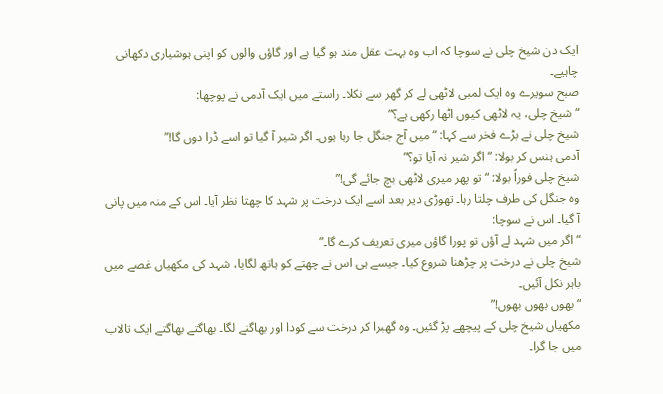ایک دن شیخ چلی نے سوچا کہ اب وہ بہت عقل مند ہو گیا ہے اور گاؤں والوں کو اپنی ہوشیاری دکھانی چاہیے۔
صبح سویرے وہ ایک لمبی لاٹھی لے کر گھر سے نکلا۔ راستے میں ایک آدمی نے پوچھا:
“شیخ چلی، یہ لاٹھی کیوں اٹھا رکھی ہے؟”
شیخ چلی نے بڑے فخر سے کہا: “میں آج جنگل جا رہا ہوں۔ اگر شیر آ گیا تو اسے ڈرا دوں گا!”
آدمی ہنس کر بولا: “اگر شیر نہ آیا تو؟”
شیخ چلی فوراً بولا: “تو پھر میری لاٹھی بچ جائے گی!”
وہ جنگل کی طرف چلتا رہا۔ تھوڑی دیر بعد اسے ایک درخت پر شہد کا چھتا نظر آیا۔ اس کے منہ میں پانی آ گیا۔ اس نے سوچا:
“اگر میں شہد لے آؤں تو پورا گاؤں میری تعریف کرے گا۔”
شیخ چلی نے درخت پر چڑھنا شروع کیا۔ جیسے ہی اس نے چھتے کو ہاتھ لگایا، شہد کی مکھیاں غصے میں باہر نکل آئیں۔
“بھوں بھوں بھوں!”
مکھیاں شیخ چلی کے پیچھے پڑ گئیں۔ وہ گھبرا کر درخت سے کودا اور بھاگنے لگا۔ بھاگتے بھاگتے ایک تالاب میں جا گرا۔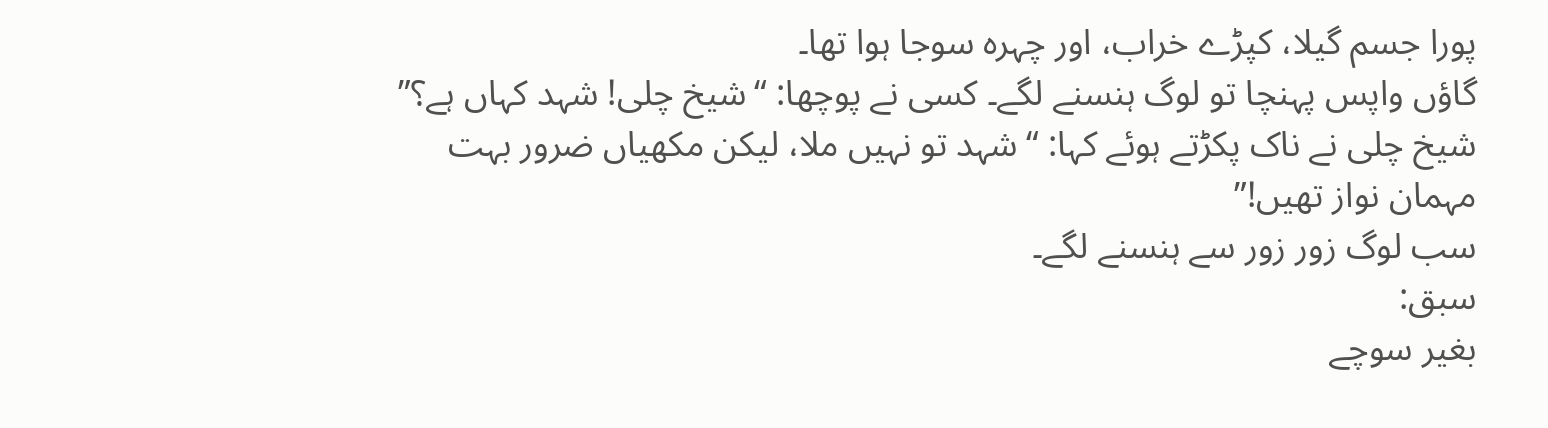پورا جسم گیلا، کپڑے خراب، اور چہرہ سوجا ہوا تھا۔
گاؤں واپس پہنچا تو لوگ ہنسنے لگے۔ کسی نے پوچھا: “شیخ چلی! شہد کہاں ہے؟”
شیخ چلی نے ناک پکڑتے ہوئے کہا: “شہد تو نہیں ملا، لیکن مکھیاں ضرور بہت مہمان نواز تھیں!”
سب لوگ زور زور سے ہنسنے لگے۔
سبق:
بغیر سوچے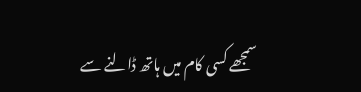سمجھے کسی کام میں ہاتھ ڈالنے سے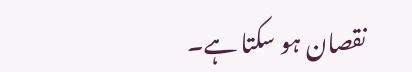نقصان ہو سکتا ہے۔